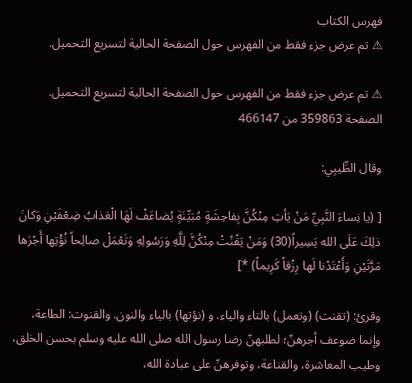فهرس الكتاب
⚠ تم عرض جزء فقط من الفهرس حول الصفحة الحالية لتسريع التحميل.

⚠ تم عرض جزء فقط من الفهرس حول الصفحة الحالية لتسريع التحميل.
الصفحة 359863 من 466147

وقال الطِّيبِي:

[ (يا نِساءَ النَّبِيِّ مَنْ يَأتِ مِنْكُنَّ بِفاحِشَةٍ مُبَيِّنَةٍ يُضاعَفْ لَهَا الْعَذابُ ضِعْفَيْنِ وَكانَ ذلِكَ عَلَى الله يَسِيراً(30) وَمَنْ يَقْنُتْ مِنْكُنَّ لِلَّهِ وَرَسُولِهِ وَتَعْمَلْ صالِحاً نُؤْتِها أَجْرَها مَرَّتَيْنِ وَأَعْتَدْنا لَها رِزْقاً كَرِيماً) *]

وقرئ: (تقنت) (وتعمل) بالتاء والياء. و (نؤتها) بالياء والنون. والقنوت: الطاعة، وإنما ضوعف أجرهنّ؛ لطلبهنّ رضا رسول الله صلى الله عليه وسلم بحسن الخلق، وطيب المعاشرة، والقناعة، وتوفرهنّ على عبادة الله،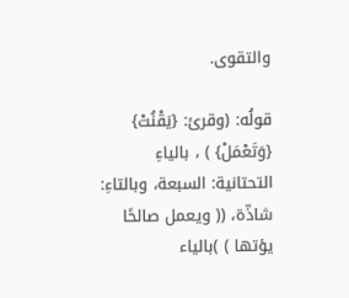والتقوى.

قولُه: (وقرئ: {يَقْنُتْ} {وَتَعْمَلْ} ) ، بالياءِ التحتانية: السبعة، وبالتاءِ: شاذّة، (( ويعمل صالحًا يؤتها ) )بالياء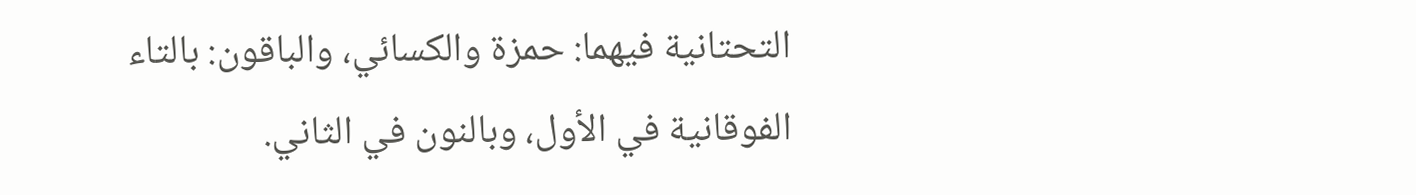التحتانية فيهما: حمزة والكسائي، والباقون: بالتاء الفوقانية في الأول، وبالنون في الثاني.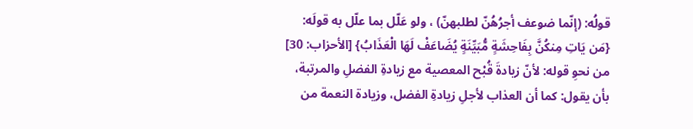قولُه: (إنّما ضوعف أجرُهُنّ لطلبهنّ) ، ولو عَلّل بما علّل به قولَه: {مَن يَاتِ مِنكُنَّ بِفَاحِشَةٍ مُّبَيِّنَةٍ يُضَاعَفْ لَهَا الْعَذَابُ} [الأحزاب: 30] من نحوِ قوله: لأنّ زيادةَ قُبْح المعصية مع زيادةِ الفضلِ والمرتبة، بأن يقول: كما أن العذاب لأجلِ زيادةِ الفضل، وزيادة النعمة من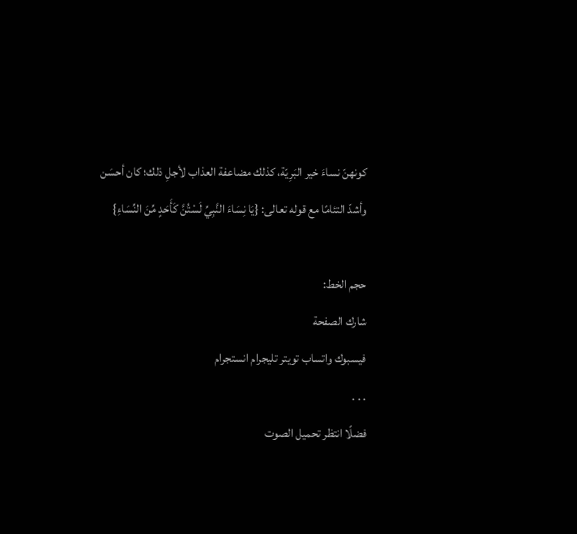كونهنّ نساءَ خير البَرِيّة، كذلك مضاعفة العذاب لأجلِ ذلك؛ كان أحسَن وأشدّ التئامًا مع قوله تعالى: {يَا نِسَاءَ النَّبِيِّ لَسْتُنَّ كَأَحَدٍ مِّنَ النِّسَاءِ}

حجم الخط:
شارك الصفحة
فيسبوك واتساب تويتر تليجرام انستجرام
. . .
فضلًا انتظر تحميل الصوت